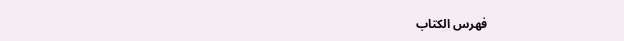فهرس الكتاب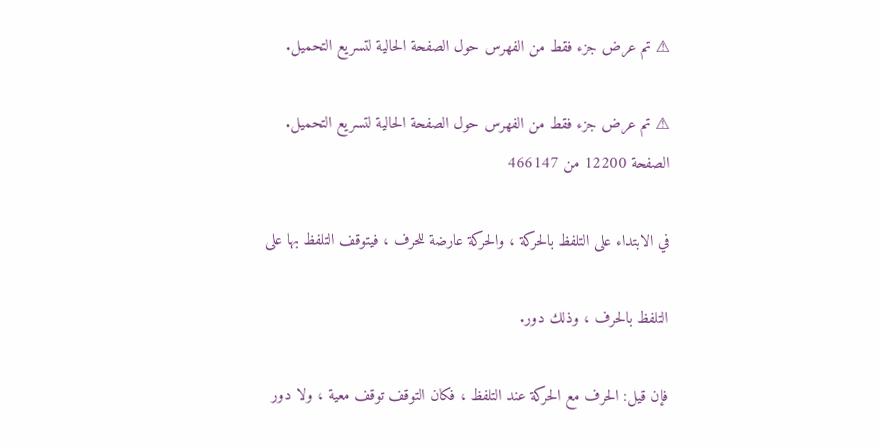⚠ تم عرض جزء فقط من الفهرس حول الصفحة الحالية لتسريع التحميل.

⚠ تم عرض جزء فقط من الفهرس حول الصفحة الحالية لتسريع التحميل.
الصفحة 12200 من 466147

في الابتداء على التلفظ بالحركة ، والحركة عارضة للحرف ، فيتوقف التلفظ بها على

التلفظ بالحرف ، وذلك دور.

فإن قيل: الحرف مع الحركة عند التلفظ ، فكان التوقف توقف معية ، ولا دور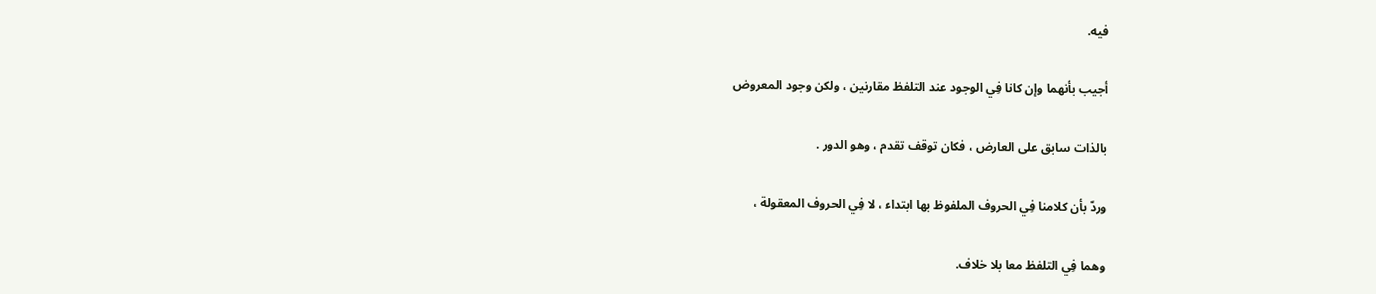فيه.

أجيب بأنهما وإن كانا فِي الوجود عند التلفظ مقارنين ، ولكن وجود المعروض

بالذات سابق على العارض ، فكان توقف تقدم ، وهو الدور .

وردّ بأن كلامنا فِي الحروف الملفوظ بها ابتداء ، لا فِي الحروف المعقولة ،

وهما فِي التلفظ معا بلا خلاف.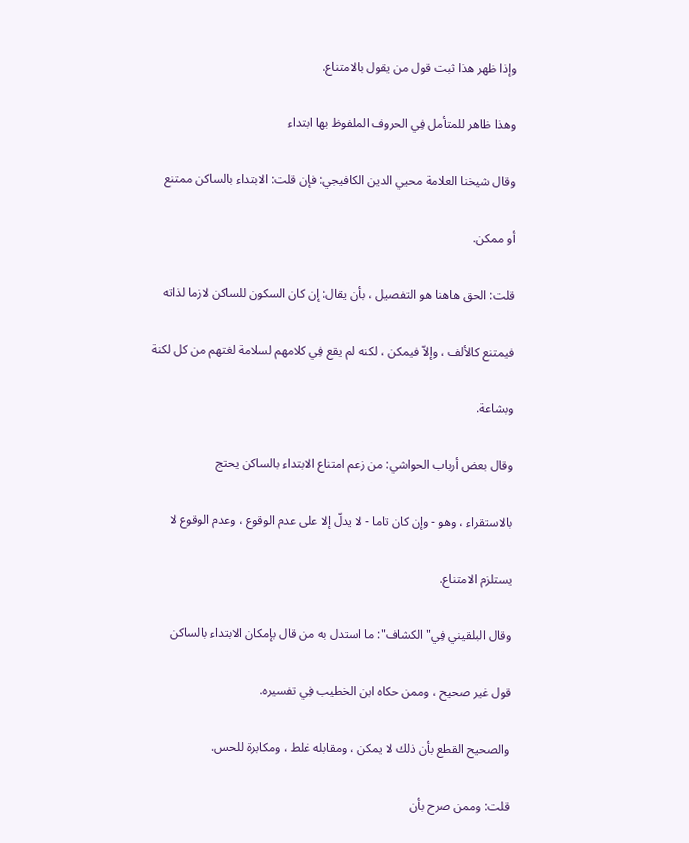وإذا ظهر هذا ثبت قول من يقول بالامتناع.

وهذا ظاهر للمتأمل فِي الحروف الملفوظ بها ابتداء

وقال شيخنا العلامة محيي الدين الكافيجي: فإن قلت: الابتداء بالساكن ممتنع

أو ممكن.

قلت: الحق هاهنا هو التفصيل ، بأن يقال: إن كان السكون للساكن لازما لذاته

فيمتنع كالألف ، وإلاّ فيمكن ، لكنه لم يقع فِي كلامهم لسلامة لغتهم من كل لكنة

وبشاعة.

وقال بعض أرباب الحواشي: من زعم امتناع الابتداء بالساكن يحتج

بالاستقراء ، وهو - وإن كان تاما - لا يدلّ إلا على عدم الوقوع ، وعدم الوقوع لا

يستلزم الامتناع.

وقال البلقيني فِي"الكشاف": ما استدل به من قال بإمكان الابتداء بالساكن

قول غير صحيح ، وممن حكاه ابن الخطيب فِي تفسيره.

والصحيح القطع بأن ذلك لا يمكن ، ومقابله غلط ، ومكابرة للحس.

قلت: وممن صرح بأن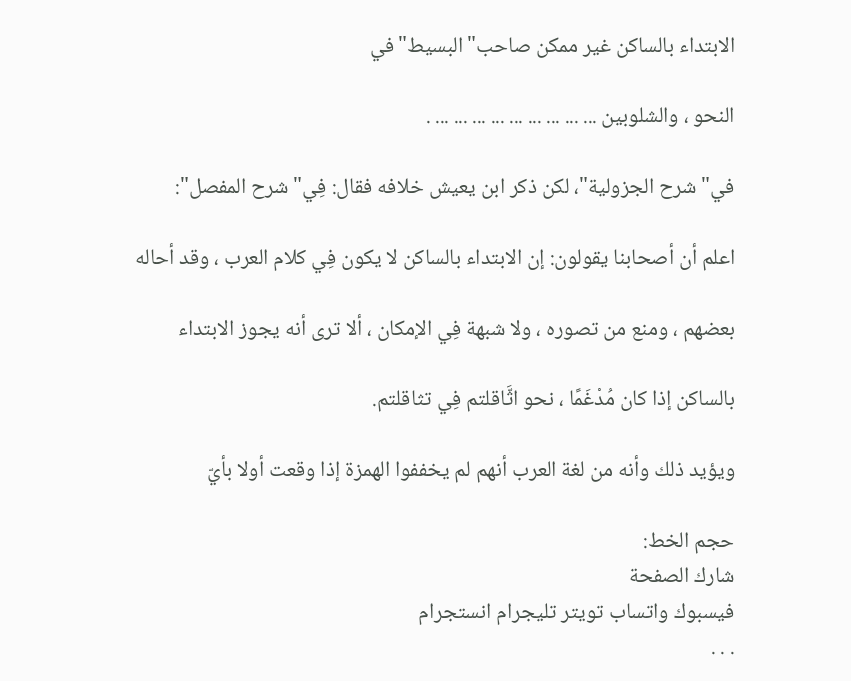الابتداء بالساكن غير ممكن صاحب"البسيط"في

النحو ، والشلوبين ... ... ... ... ... ... ... ... ... .

في"شرح الجزولية"، لكن ذكر ابن يعيش خلافه فقال: فِي"شرح المفصل":

اعلم أن أصحابنا يقولون: إن الابتداء بالساكن لا يكون فِي كلام العرب ، وقد أحاله

بعضهم ، ومنع من تصوره ، ولا شبهة فِي الإمكان ، ألا ترى أنه يجوز الابتداء

بالساكن إذا كان مُدْغَمًا ، نحو اثَّاقلتم فِي تثاقلتم.

ويؤيد ذلك وأنه من لغة العرب أنهم لم يخففوا الهمزة إذا وقعت أولا بأيّ

حجم الخط:
شارك الصفحة
فيسبوك واتساب تويتر تليجرام انستجرام
. . .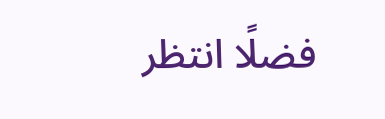فضلًا انتظر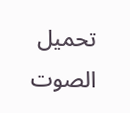تحميل الصوت